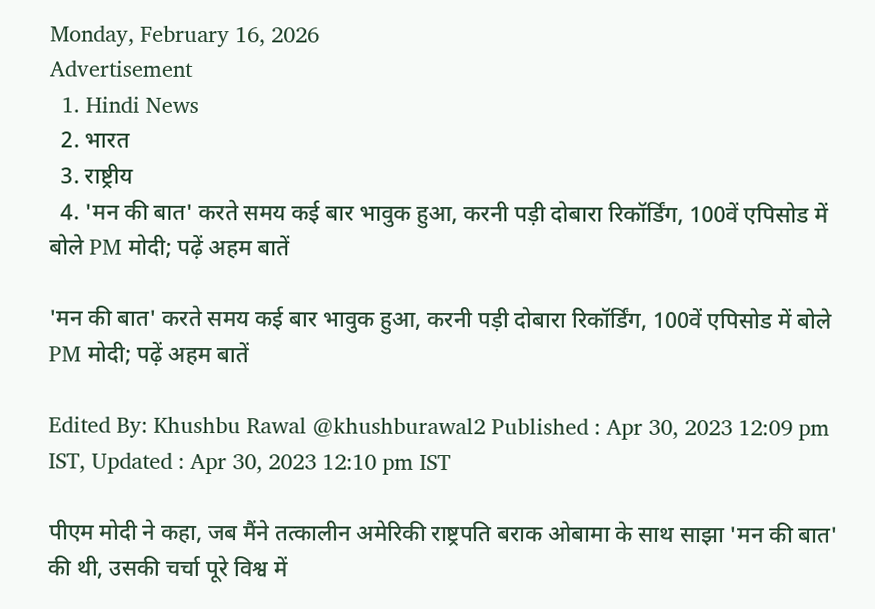Monday, February 16, 2026
Advertisement
  1. Hindi News
  2. भारत
  3. राष्ट्रीय
  4. 'मन की बात' करते समय कई बार भावुक हुआ, करनी पड़ी दोबारा रिकॉर्डिंग, 100वें एपिसोड में बोले PM मोदी; पढ़ें अहम बातें

'मन की बात' करते समय कई बार भावुक हुआ, करनी पड़ी दोबारा रिकॉर्डिंग, 100वें एपिसोड में बोले PM मोदी; पढ़ें अहम बातें

Edited By: Khushbu Rawal @khushburawal2 Published : Apr 30, 2023 12:09 pm IST, Updated : Apr 30, 2023 12:10 pm IST

पीएम मोदी ने कहा, जब मैंने तत्कालीन अमेरिकी राष्ट्रपति बराक ओबामा के साथ साझा 'मन की बात' की थी, उसकी चर्चा पूरे विश्व में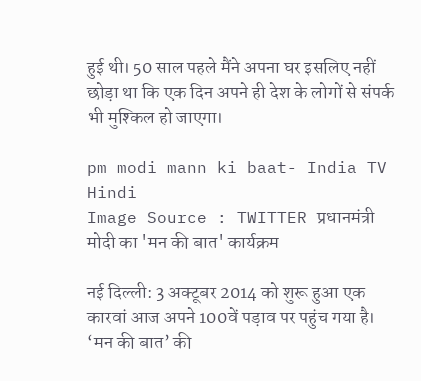हुई थी। 50 साल पहले मैंने अपना घर इसलिए नहीं छोड़ा था कि एक दिन अपने ही देश के लोगों से संपर्क भी मुश्किल हो जाएगा।

pm modi mann ki baat- India TV Hindi
Image Source : TWITTER प्रधानमंत्री मोदी का 'मन की बात' कार्यक्रम

नई दिल्ली: 3 अक्टूबर 2014 को शुरू हुआ एक कारवां आज अपने 100वें पड़ाव पर पहुंच गया है। ‘मन की बात’ की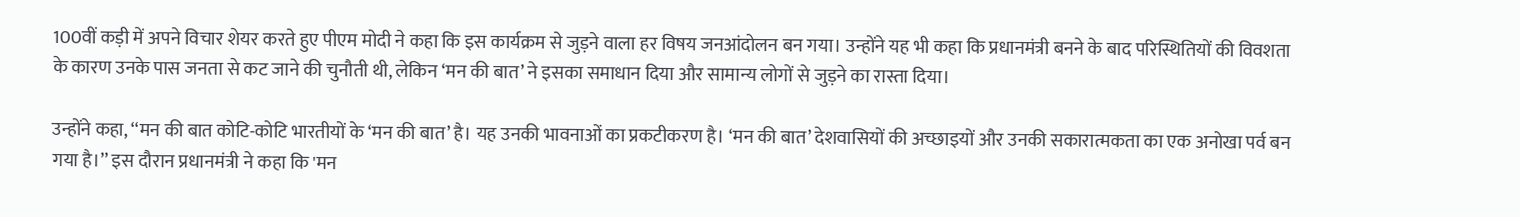100वीं कड़ी में अपने विचार शेयर करते हुए पीएम मोदी ने कहा कि इस कार्यक्रम से जुड़ने वाला हर विषय जनआंदोलन बन गया। उन्होंने यह भी कहा कि प्रधानमंत्री बनने के बाद परिस्थितियों की विवशता के कारण उनके पास जनता से कट जाने की चुनौती थी, लेकिन ‘मन की बात’ ने इसका समाधान दिया और सामान्य लोगों से जुड़ने का रास्ता दिया।

उन्होंने कहा, ‘‘मन की बात कोटि-कोटि भारतीयों के ‘मन की बात’ है। यह उनकी भावनाओं का प्रकटीकरण है। ‘मन की बात’ देशवासियों की अच्छाइयों और उनकी सकारात्मकता का एक अनोखा पर्व बन गया है।’’ इस दौरान प्रधानमंत्री ने कहा कि 'मन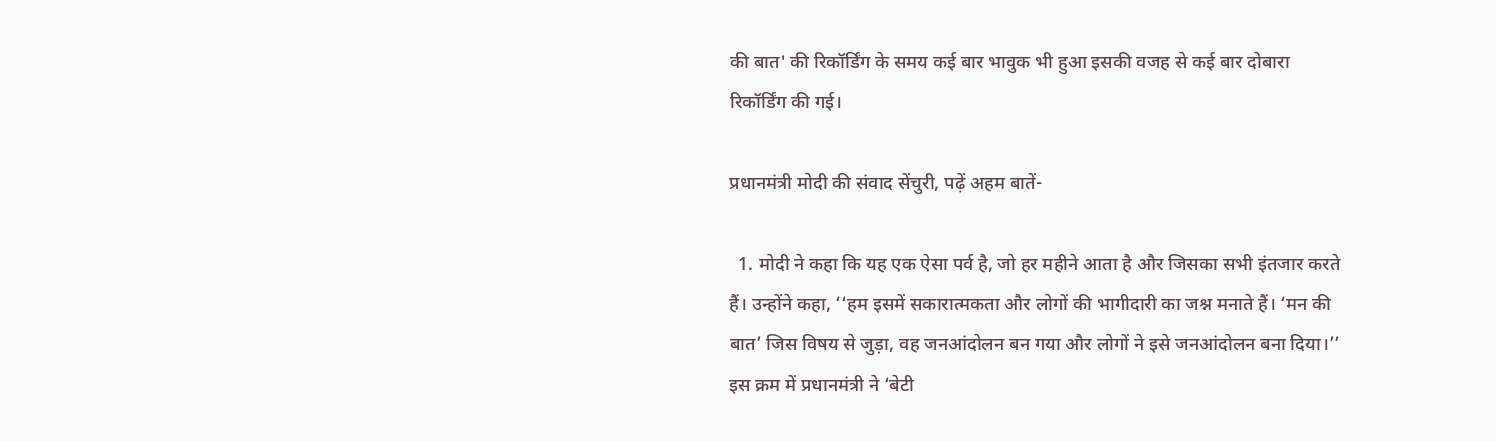की बात' की रिकॉर्डिंग के समय कई बार भावुक भी हुआ इसकी वजह से कई बार दोबारा रिकॉर्डिंग की गई।

प्रधानमंत्री मोदी की संवाद सेंचुरी, पढ़ें अहम बातें-

  1. मोदी ने कहा कि यह एक ऐसा पर्व है, जो हर महीने आता है और जिसका सभी इंतजार करते हैं। उन्होंने कहा, ‘‘हम इसमें सकारात्मकता और लोगों की भागीदारी का जश्न मनाते हैं। ‘मन की बात’ जिस विषय से जुड़ा, वह जनआंदोलन बन गया और लोगों ने इसे जनआंदोलन बना दिया।’’ इस क्रम में प्रधानमंत्री ने ‘बेटी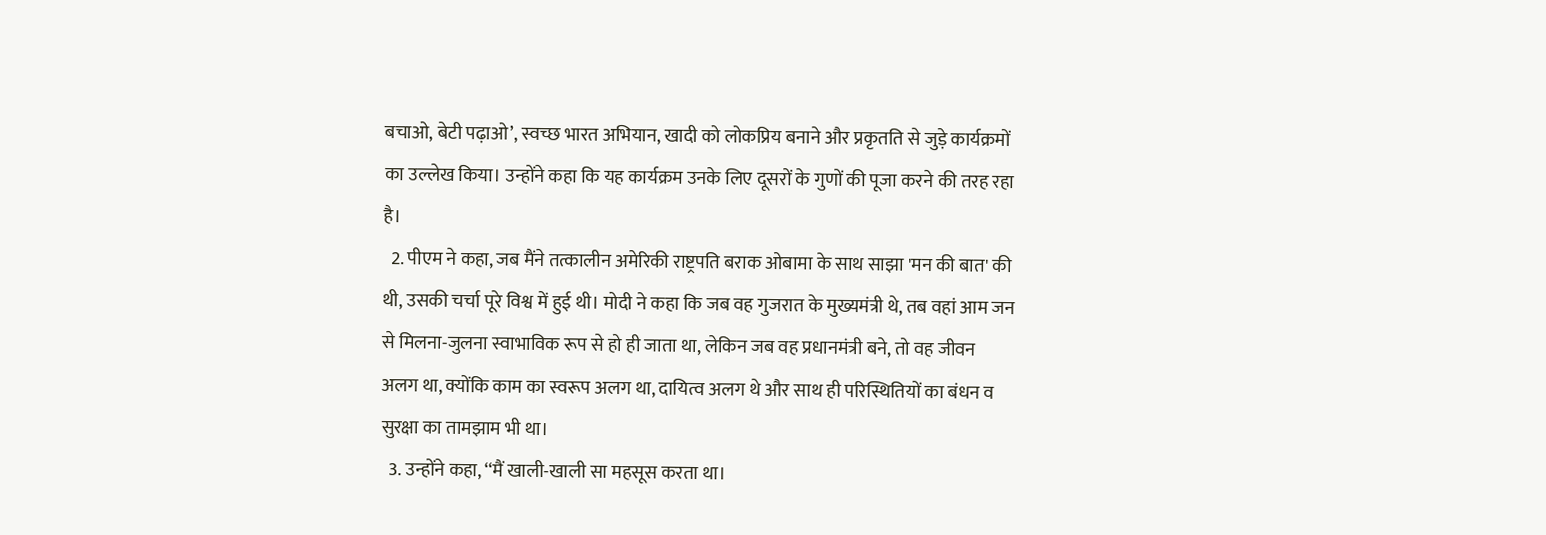बचाओ, बेटी पढ़ाओ’, स्वच्छ भारत अभियान, खादी को लोकप्रिय बनाने और प्रकृतति से जुड़े कार्यक्रमों का उल्लेख किया। उन्होंने कहा कि यह कार्यक्रम उनके लिए दूसरों के गुणों की पूजा करने की तरह रहा है।
  2. पीएम ने कहा, जब मैंने तत्कालीन अमेरिकी राष्ट्रपति बराक ओबामा के साथ साझा 'मन की बात' की थी, उसकी चर्चा पूरे विश्व में हुई थी। मोदी ने कहा कि जब वह गुजरात के मुख्यमंत्री थे, तब वहां आम जन से मिलना-जुलना स्वाभाविक रूप से हो ही जाता था, लेकिन जब वह प्रधानमंत्री बने, तो वह जीवन अलग था, क्योंकि काम का स्वरूप अलग था, दायित्व अलग थे और साथ ही परिस्थितियों का बंधन व सुरक्षा का तामझाम भी था।
  3. उन्होंने कहा, ‘‘मैं खाली-खाली सा महसूस करता था।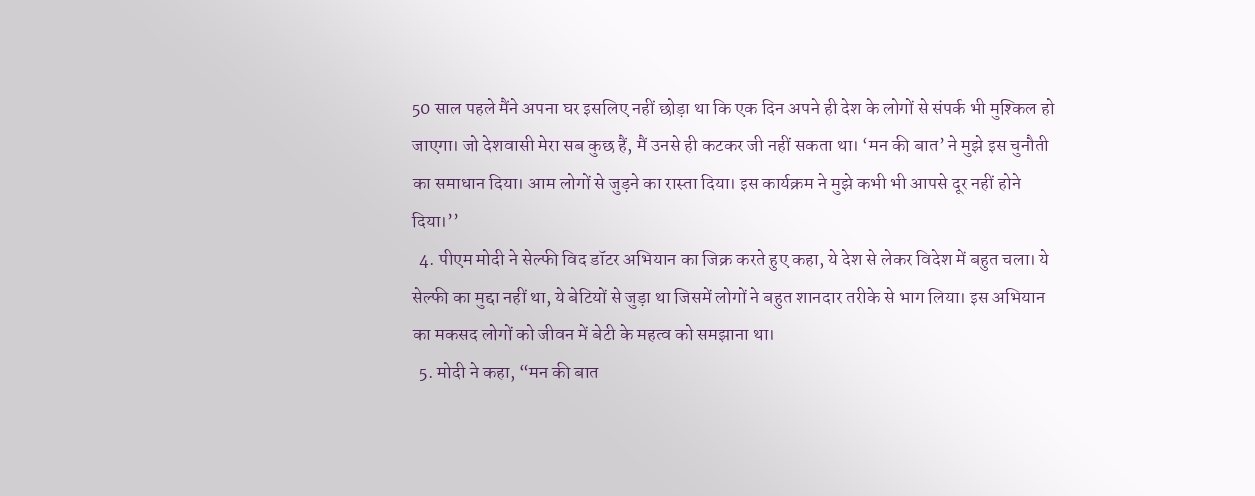50 साल पहले मैंने अपना घर इसलिए नहीं छोड़ा था कि एक दिन अपने ही देश के लोगों से संपर्क भी मुश्किल हो जाएगा। जो देशवासी मेरा सब कुछ हैं, मैं उनसे ही कटकर जी नहीं सकता था। ‘मन की बात’ ने मुझे इस चुनौती का समाधान दिया। आम लोगों से जुड़ने का रास्ता दिया। इस कार्यक्रम ने मुझे कभी भी आपसे दूर नहीं होने दिया।’’
  4. पीएम मोदी ने सेल्फी विद डॉटर अभियान का जिक्र करते हुए कहा, ये देश से लेकर विदेश में बहुत चला। ये सेल्फी का मुद्दा नहीं था, ये बेटियों से जुड़ा था जिसमें लोगों ने बहुत शानदार तरीके से भाग लिया। इस अभियान का मकसद लोगों को जीवन में बेटी के महत्व को समझाना था।
  5. मोदी ने कहा, “मन की बात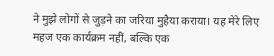ने मुझे लोगों से जुड़ने का जरिया मुहैया कराया। यह मेरे लिए महज एक कार्यक्रम नहीं, बल्कि एक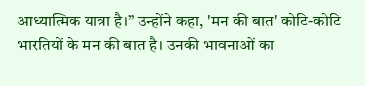आध्यात्मिक यात्रा है।” उन्होंने कहा, 'मन की बात' कोटि-कोटि भारतियों के मन की बात है। उनकी भावनाओं का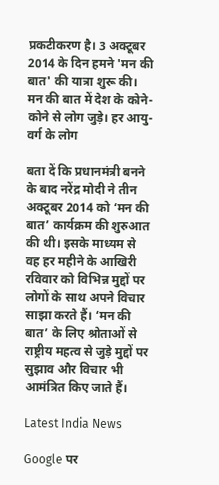प्रकटीकरण है। 3 अक्टूबर 2014 के दिन हमने 'मन की बात' की यात्रा शुरू की। मन की बात में देश के कोने-कोने से लोग जुड़े। हर आयु-वर्ग के लोग

बता दें कि प्रधानमंत्री बनने के बाद नरेंद्र मोदी ने तीन अक्टूबर 2014 को ‘मन की बात’ कार्यक्रम की शुरुआत की थी। इसके माध्यम से वह हर महीने के आखिरी रविवार को विभिन्न मुद्दों पर लोगों के साथ अपने विचार साझा करते हैं। ‘मन की बात’ के लिए श्रोताओं से राष्ट्रीय महत्व से जुड़े मुद्दों पर सुझाव और विचार भी आमंत्रित किए जाते हैं।

Latest India News

Google पर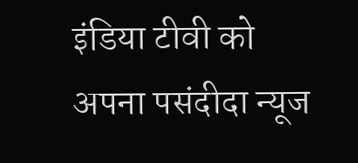इंडिया टीवी को अपना पसंदीदा न्यूज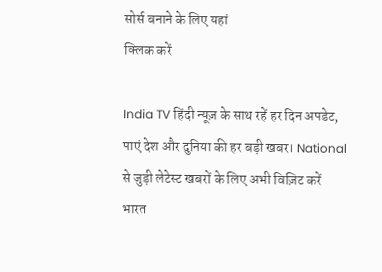सोर्स बनाने के लिए यहां
क्लिक करें

India TV हिंदी न्यूज़ के साथ रहें हर दिन अपडेट, पाएं देश और दुनिया की हर बड़ी खबर। National से जुड़ी लेटेस्ट खबरों के लिए अभी विज़िट करें भारत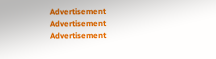Advertisement
Advertisement
Advertisement